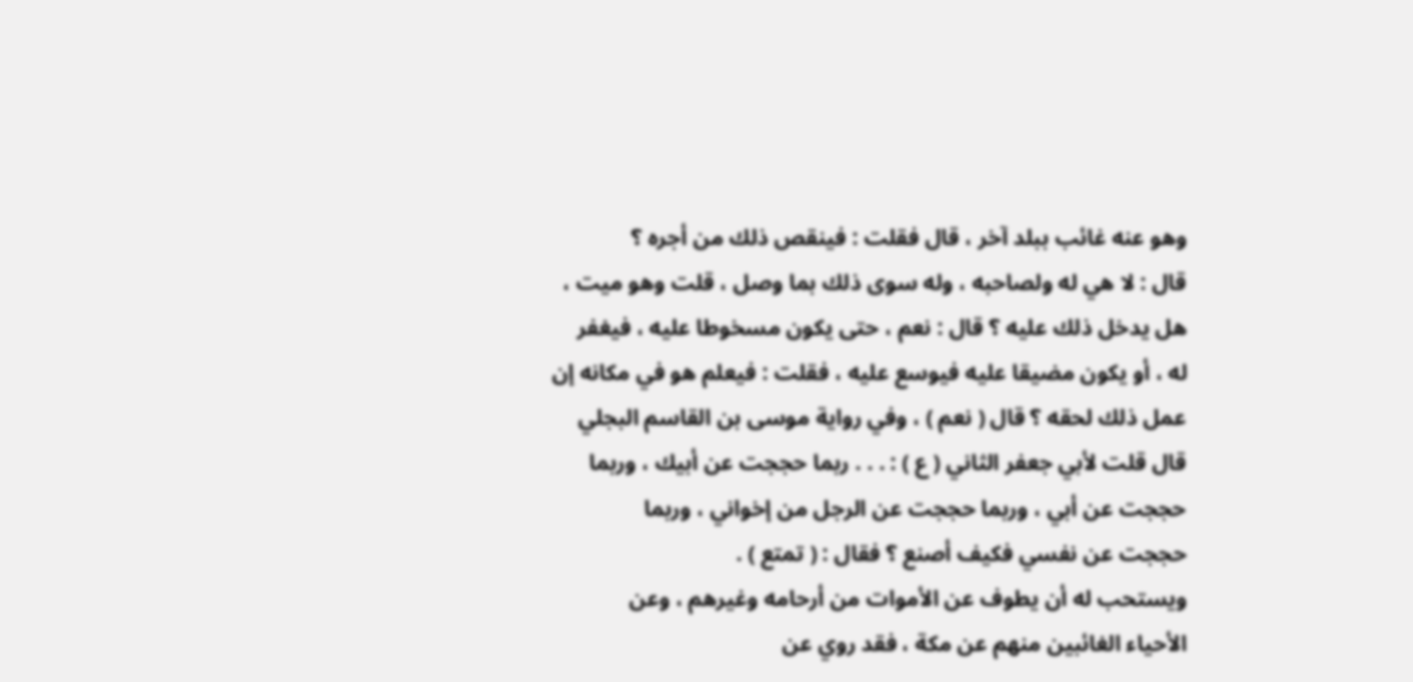وهو عنه غائب ببلد آخر ، قال فقلت : فينقص ذلك من أجره ؟
قال : لا هي له ولصاحبه ، وله سوى ذلك بما وصل ، قلت وهو ميت ،
هل يدخل ذلك عليه ؟ قال : نعم ، حتى يكون مسخوطا عليه ، فيغفر
له ، أو يكون مضيقا عليه فيوسع عليه ، فقلت : فيعلم هو في مكانه إن
عمل ذلك لحقه ؟ قال ( نعم ) ، وفي رواية موسى بن القاسم البجلي
قال قلت لأبي جعفر الثاني ( ع ) : . . . ربما حججت عن أبيك ، وربما
حججت عن أبي ، وربما حججت عن الرجل من إخواني ، وربما
حججت عن نفسي فكيف أصنع ؟ فقال : ( تمتع ) .
ويستحب له أن يطوف عن الأموات من أرحامه وغيرهم ، وعن
الأحياء الغائبين منهم عن مكة ، فقد روي عن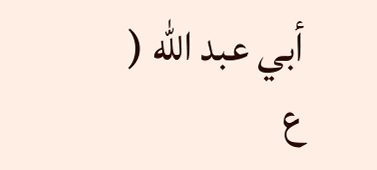أبي عبد الله ( ع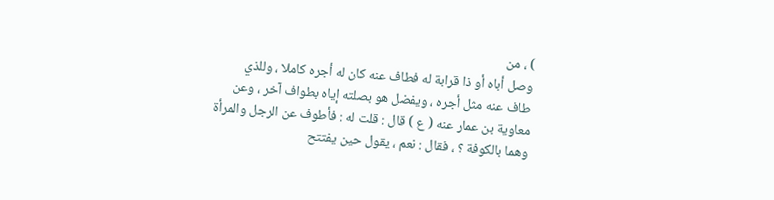) ، من
وصل أباه أو ذا قرابة له فطاف عنه كان له أجره كاملا ، وللذي
طاف عنه مثل أجره ، ويفضل هو بصلته إياه بطواف آخر ، وعن
معاوية بن عمار عنه ( ع ) قال : قلت له : فأطوف عن الرجل والمرأة
وهما بالكوفة ؟ ، فقال : نعم ، يقول حين يفتتح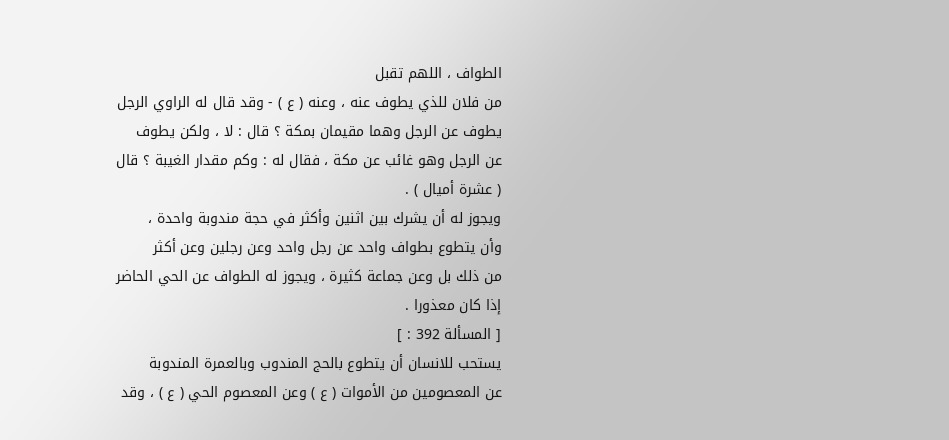الطواف ، اللهم تقبل
من فلان للذي يطوف عنه ، وعنه ( ع ) - وقد قال له الراوي الرجل
يطوف عن الرجل وهما مقيمان بمكة ؟ قال : لا ، ولكن يطوف
عن الرجل وهو غائب عن مكة ، فقال له : وكم مقدار الغيبة ؟ قال
( عشرة أميال ) .
ويجوز له أن يشرك بين اثنين وأكثر في حجة مندوبة واحدة ،
وأن يتطوع بطواف واحد عن رجل واحد وعن رجلين وعن أكثر
من ذلك بل وعن جماعة كثيرة ، ويجوز له الطواف عن الحي الحاضر
إذا كان معذورا .
[ المسألة 392 : ]
يستحب للانسان أن يتطوع بالحج المندوب وبالعمرة المندوبة
عن المعصومين من الأموات ( ع ) وعن المعصوم الحي ( ع ) ، وقد